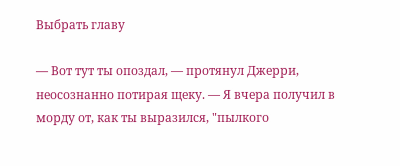Выбрать главу

— Вот тут ты опоздал, — протянул Джерри, неосознанно потирая щеку. — Я вчера получил в морду от, как ты выразился, "пылкого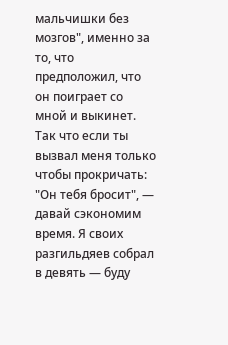мальчишки без мозгов", именно за то, что предположил, что он поиграет со мной и выкинет. Так что если ты вызвал меня только чтобы прокричать: "Он тебя бросит", — давай сэкономим время. Я своих разгильдяев собрал в девять — буду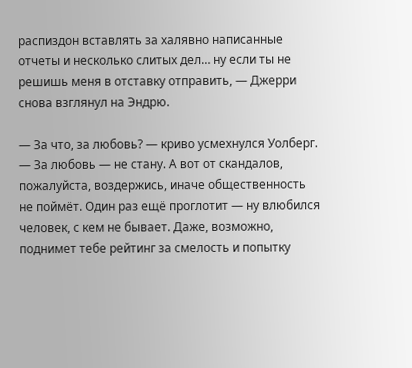распиздон вставлять за халявно написанные отчеты и несколько слитых дел… ну если ты не решишь меня в отставку отправить, — Джерри снова взглянул на Эндрю.

— За что, за любовь? — криво усмехнулся Уолберг. — За любовь — не стану. А вот от скандалов, пожалуйста, воздержись, иначе общественность не поймёт. Один раз ещё проглотит — ну влюбился человек, с кем не бывает. Даже, возможно, поднимет тебе рейтинг за смелость и попытку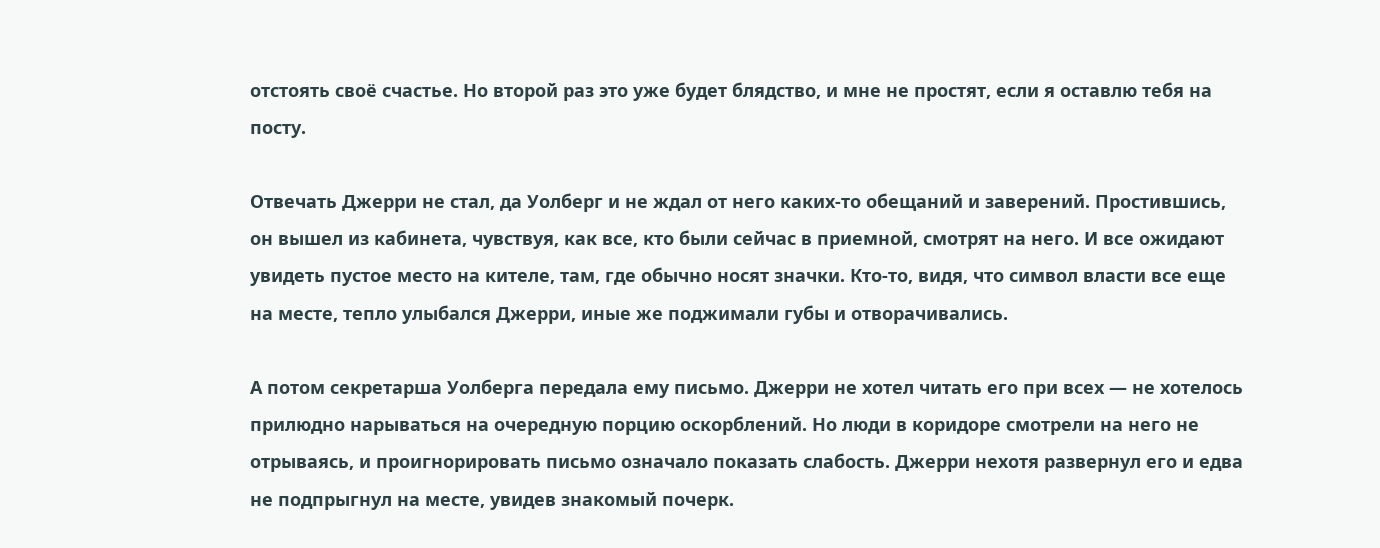отстоять своё счастье. Но второй раз это уже будет блядство, и мне не простят, если я оставлю тебя на посту.

Отвечать Джерри не стал, да Уолберг и не ждал от него каких-то обещаний и заверений. Простившись, он вышел из кабинета, чувствуя, как все, кто были сейчас в приемной, смотрят на него. И все ожидают увидеть пустое место на кителе, там, где обычно носят значки. Кто-то, видя, что символ власти все еще на месте, тепло улыбался Джерри, иные же поджимали губы и отворачивались.

А потом секретарша Уолберга передала ему письмо. Джерри не хотел читать его при всех — не хотелось прилюдно нарываться на очередную порцию оскорблений. Но люди в коридоре смотрели на него не отрываясь, и проигнорировать письмо означало показать слабость. Джерри нехотя развернул его и едва не подпрыгнул на месте, увидев знакомый почерк.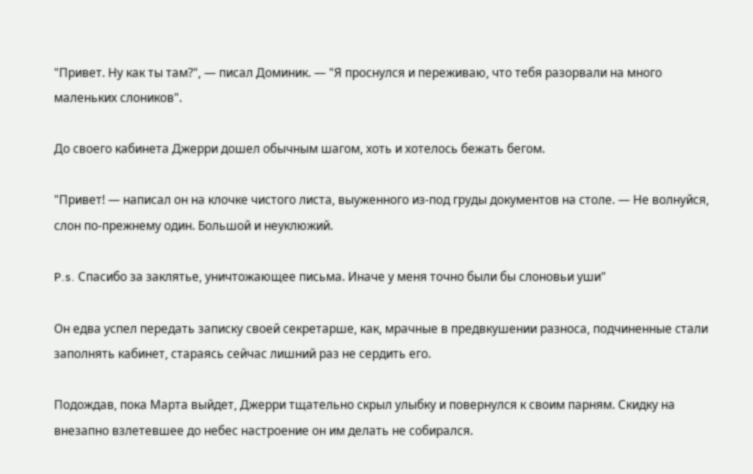"Привет. Ну как ты там?", — писал Доминик. — "Я проснулся и переживаю, что тебя разорвали на много маленьких слоников".

До своего кабинета Джерри дошел обычным шагом, хоть и хотелось бежать бегом.

"Привет! — написал он на клочке чистого листа, выуженного из-под груды документов на столе. — Не волнуйся, слон по-прежнему один. Большой и неуклюжий.

P.s. Спасибо за заклятье, уничтожающее письма. Иначе у меня точно были бы слоновьи уши"

Он едва успел передать записку своей секретарше, как, мрачные в предвкушении разноса, подчиненные стали заполнять кабинет, стараясь сейчас лишний раз не сердить его.

Подождав, пока Марта выйдет, Джерри тщательно скрыл улыбку и повернулся к своим парням. Скидку на внезапно взлетевшее до небес настроение он им делать не собирался.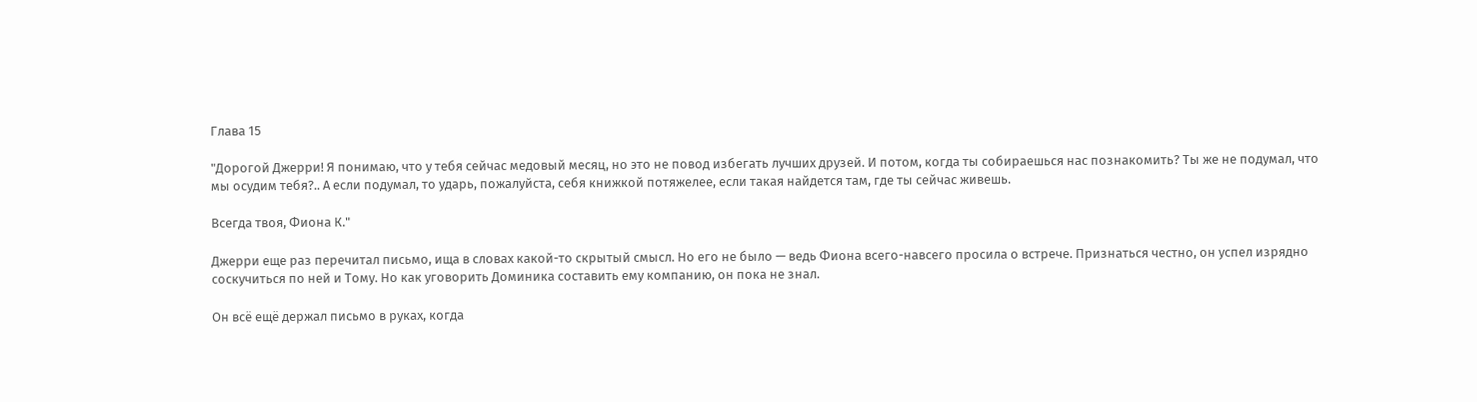Глава 15

"Дорогой Джерри! Я понимаю, что у тебя сейчас медовый месяц, но это не повод избегать лучших друзей. И потом, когда ты собираешься нас познакомить? Ты же не подумал, что мы осудим тебя?.. А если подумал, то ударь, пожалуйста, себя книжкой потяжелее, если такая найдется там, где ты сейчас живешь.

Всегда твоя, Фиона К."

Джерри еще раз перечитал письмо, ища в словах какой-то скрытый смысл. Но его не было — ведь Фиона всего-навсего просила о встрече. Признаться честно, он успел изрядно соскучиться по ней и Тому. Но как уговорить Доминика составить ему компанию, он пока не знал.

Он всё ещё держал письмо в руках, когда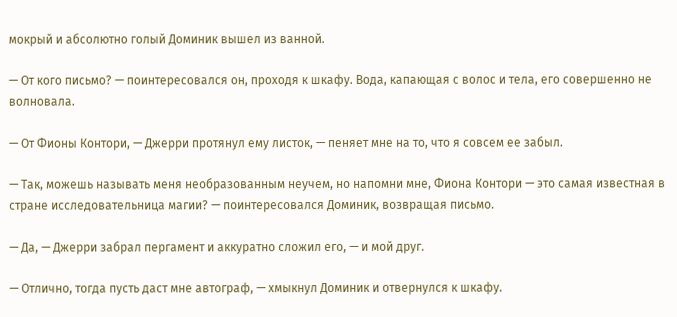мокрый и абсолютно голый Доминик вышел из ванной.

— От кого письмо? — поинтересовался он, проходя к шкафу. Вода, капающая с волос и тела, его совершенно не волновала.

— От Фионы Контори, — Джерри протянул ему листок, — пеняет мне на то, что я совсем ее забыл.

— Так, можешь называть меня необразованным неучем, но напомни мне, Фиона Контори — это самая известная в стране исследовательница магии? — поинтересовался Доминик, возвращая письмо.

— Да, — Джерри забрал пергамент и аккуратно сложил его, — и мой друг.

— Отлично, тогда пусть даст мне автограф, — хмыкнул Доминик и отвернулся к шкафу.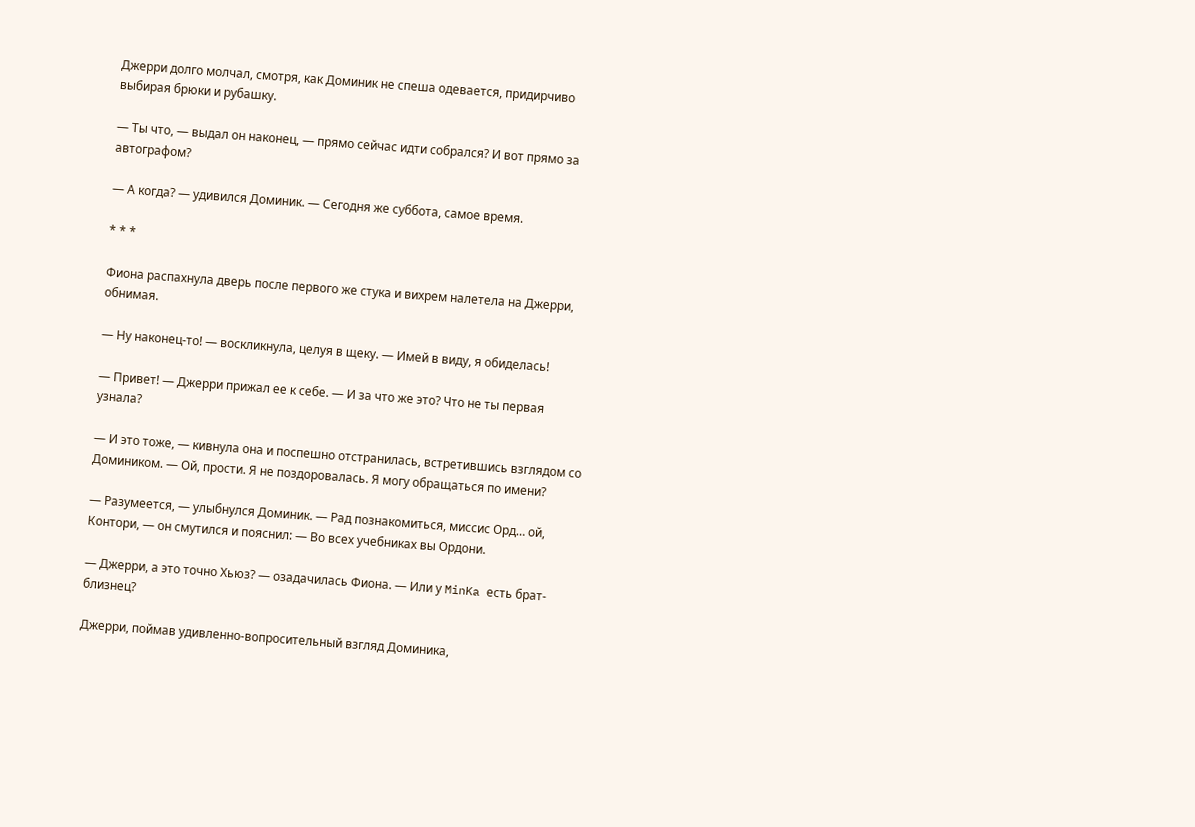Джерри долго молчал, смотря, как Доминик не спеша одевается, придирчиво выбирая брюки и рубашку.

— Ты что, — выдал он наконец, — прямо сейчас идти собрался? И вот прямо за автографом?

— А когда? — удивился Доминик. — Сегодня же суббота, самое время.

* * *

Фиона распахнула дверь после первого же стука и вихрем налетела на Джерри, обнимая.

— Ну наконец-то! — воскликнула, целуя в щеку. — Имей в виду, я обиделась!

— Привет! — Джерри прижал ее к себе. — И за что же это? Что не ты первая узнала?

— И это тоже, — кивнула она и поспешно отстранилась, встретившись взглядом со Домиником. — Ой, прости. Я не поздоровалась. Я могу обращаться по имени?

— Разумеется, — улыбнулся Доминик. — Рад познакомиться, миссис Орд… ой, Контори, — он смутился и пояснил: — Во всех учебниках вы Ордони.

— Джерри, а это точно Хьюз? — озадачилась Фиона. — Или у MinKa есть брат-близнец?

Джерри, поймав удивленно-вопросительный взгляд Доминика,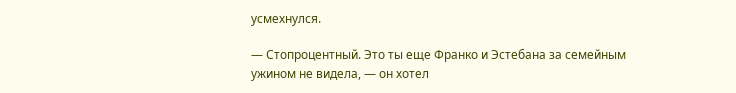усмехнулся.

— Стопроцентный. Это ты еще Франко и Эстебана за семейным ужином не видела, — он хотел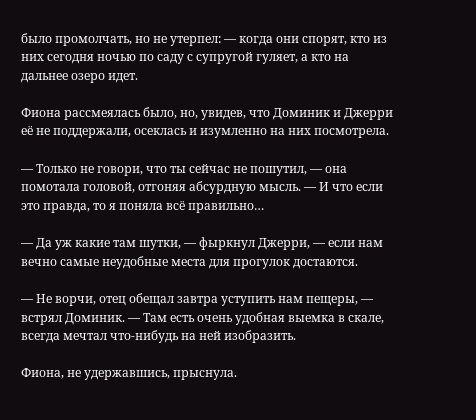было промолчать, но не утерпел: — когда они спорят, кто из них сегодня ночью по саду с супругой гуляет, а кто на дальнее озеро идет.

Фиона рассмеялась было, но, увидев, что Доминик и Джерри её не поддержали, осеклась и изумленно на них посмотрела.

— Только не говори, что ты сейчас не пошутил, — она помотала головой, отгоняя абсурдную мысль. — И что если это правда, то я поняла всё правильно…

— Да уж какие там шутки, — фыркнул Джерри, — если нам вечно самые неудобные места для прогулок достаются.

— Не ворчи, отец обещал завтра уступить нам пещеры, — встрял Доминик. — Там есть очень удобная выемка в скале, всегда мечтал что-нибудь на ней изобразить.

Фиона, не удержавшись, прыснула.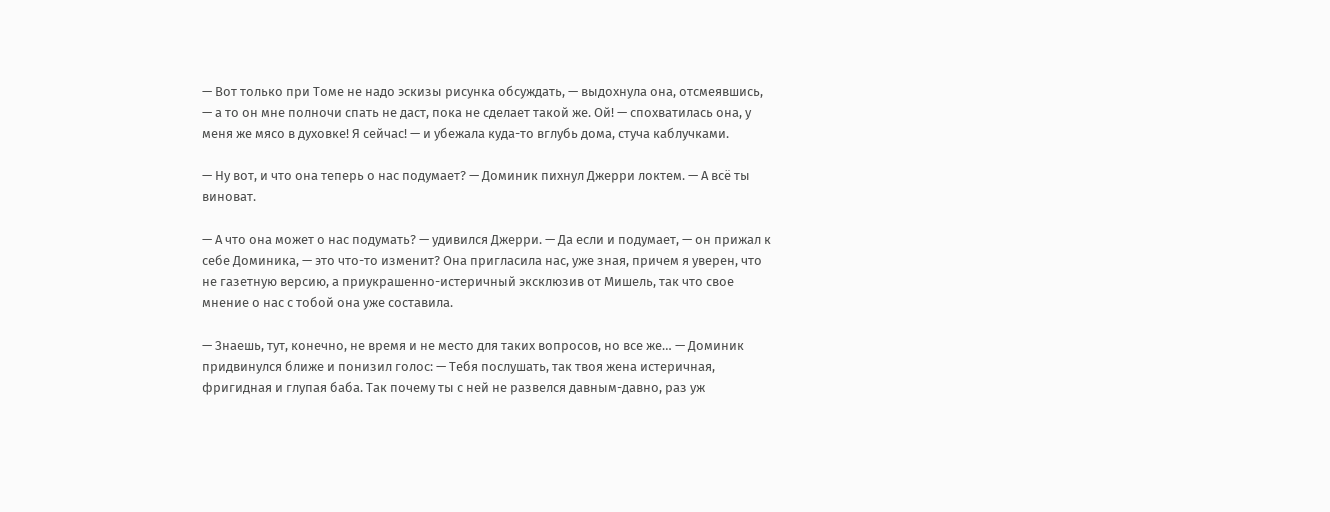— Вот только при Томе не надо эскизы рисунка обсуждать, — выдохнула она, отсмеявшись, — а то он мне полночи спать не даст, пока не сделает такой же. Ой! — спохватилась она, у меня же мясо в духовке! Я сейчас! — и убежала куда-то вглубь дома, стуча каблучками.

— Ну вот, и что она теперь о нас подумает? — Доминик пихнул Джерри локтем. — А всё ты виноват.

— А что она может о нас подумать? — удивился Джерри. — Да если и подумает, — он прижал к себе Доминика, — это что-то изменит? Она пригласила нас, уже зная, причем я уверен, что не газетную версию, а приукрашенно-истеричный эксклюзив от Мишель, так что свое мнение о нас с тобой она уже составила.

— Знаешь, тут, конечно, не время и не место для таких вопросов, но все же… — Доминик придвинулся ближе и понизил голос: — Тебя послушать, так твоя жена истеричная, фригидная и глупая баба. Так почему ты с ней не развелся давным-давно, раз уж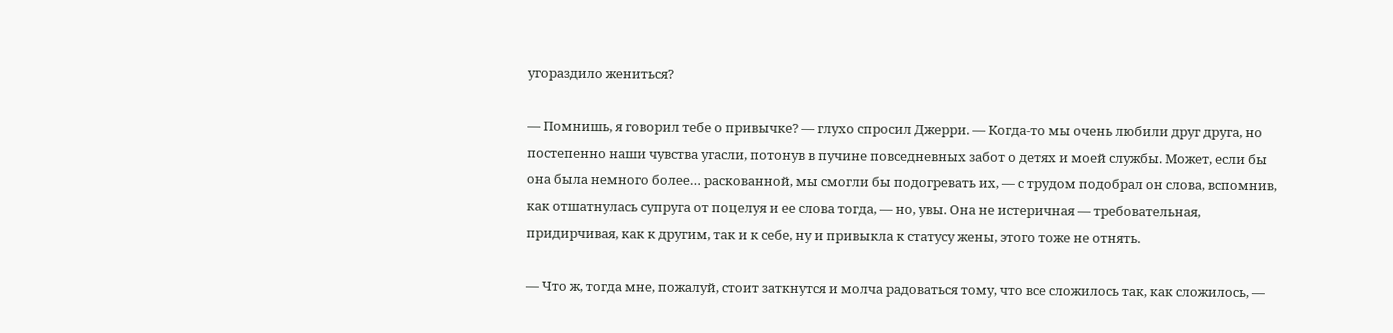угораздило жениться?

— Помнишь, я говорил тебе о привычке? — глухо спросил Джерри. — Когда-то мы очень любили друг друга, но постепенно наши чувства угасли, потонув в пучине повседневных забот о детях и моей службы. Может, если бы она была немного более… раскованной, мы смогли бы подогревать их, — с трудом подобрал он слова, вспомнив, как отшатнулась супруга от поцелуя и ее слова тогда, — но, увы. Она не истеричная — требовательная, придирчивая, как к другим, так и к себе, ну и привыкла к статусу жены, этого тоже не отнять.

— Что ж, тогда мне, пожалуй, стоит заткнутся и молча радоваться тому, что все сложилось так, как сложилось, —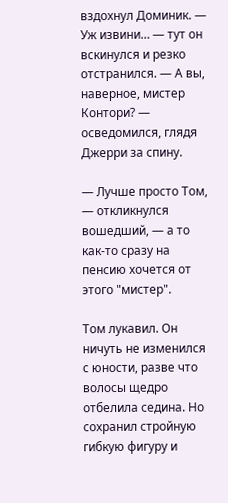вздохнул Доминик. — Уж извини… — тут он вскинулся и резко отстранился. — А вы, наверное, мистер Контори? — осведомился, глядя Джерри за спину.

— Лучше просто Том, — откликнулся вошедший, — а то как-то сразу на пенсию хочется от этого "мистер".

Том лукавил. Он ничуть не изменился с юности, разве что волосы щедро отбелила седина. Но сохранил стройную гибкую фигуру и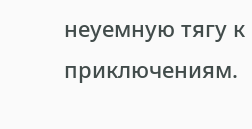неуемную тягу к приключениям.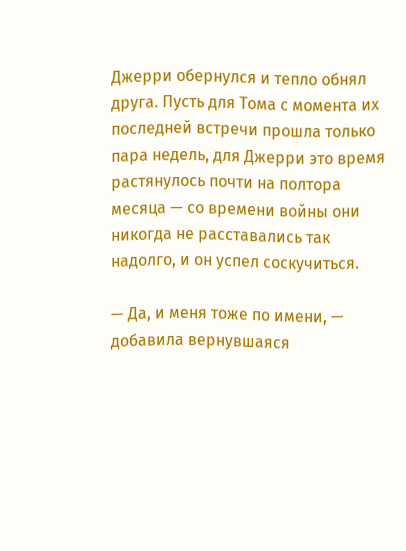Джерри обернулся и тепло обнял друга. Пусть для Тома с момента их последней встречи прошла только пара недель, для Джерри это время растянулось почти на полтора месяца — со времени войны они никогда не расставались так надолго, и он успел соскучиться.

— Да, и меня тоже по имени, — добавила вернувшаяся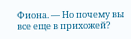Фиона. — Но почему вы все еще в прихожей?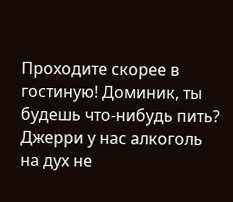Проходите скорее в гостиную! Доминик, ты будешь что-нибудь пить? Джерри у нас алкоголь на дух не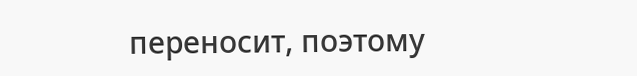переносит, поэтому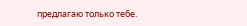предлагаю только тебе.